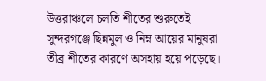উত্তরাঞ্চলে চলতি শীতের শুরুতেই সুন্দরগঞ্জে ছিন্নমুল ও নিম্ন আয়ের মানুষরা তীব্র শীতের কারণে অসহায় হয়ে পড়েছে।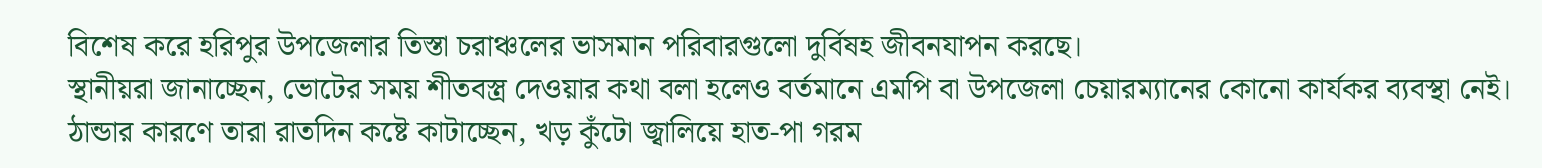বিশেষ করে হরিপুর উপজেলার তিস্তা চরাঞ্চলের ভাসমান পরিবারগুলো দুর্বিষহ জীবনযাপন করছে।
স্থানীয়রা জানাচ্ছেন, ভোটের সময় শীতবস্ত্র দেওয়ার কথা বলা হলেও বর্তমানে এমপি বা উপজেলা চেয়ারম্যানের কোনো কার্যকর ব্যবস্থা নেই। ঠান্ডার কারণে তারা রাতদিন কষ্টে কাটাচ্ছেন, খড় কুঁটো জ্বালিয়ে হাত-পা গরম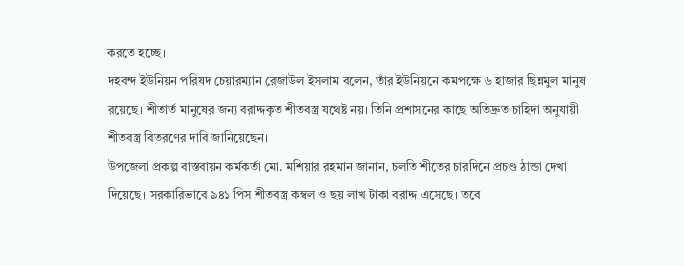করতে হচ্ছে।
দহবন্দ ইউনিয়ন পরিষদ চেয়ারম্যান রেজাউল ইসলাম বলেন, তাঁর ইউনিয়নে কমপক্ষে ৬ হাজার ছিন্নমুল মানুষ রয়েছে। শীতার্ত মানুষের জন্য বরাদ্দকৃত শীতবস্ত্র যথেষ্ট নয়। তিনি প্রশাসনের কাছে অতিদ্রুত চাহিদা অনুযায়ী শীতবস্ত্র বিতরণের দাবি জানিয়েছেন।
উপজেলা প্রকল্প বাস্তবায়ন কর্মকর্তা মো. মশিয়ার রহমান জানান, চলতি শীতের চারদিনে প্রচণ্ড ঠান্ডা দেখা দিয়েছে। সরকারিভাবে ৯৪১ পিস শীতবস্ত্র কম্বল ও ছয় লাখ টাকা বরাদ্দ এসেছে। তবে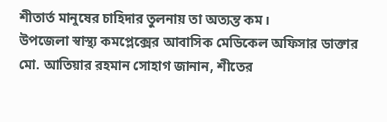শীতার্ত মানুষের চাহিদার তুলনায় তা অত্যন্ত কম।
উপজেলা স্বাস্থ্য কমপ্লেক্সের আবাসিক মেডিকেল অফিসার ডাক্তার মো. আতিয়ার রহমান সোহাগ জানান, শীতের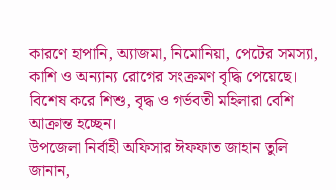কারণে হাপানি, অ্যাজমা, নিমোনিয়া, পেটের সমস্যা, কাশি ও অন্যান্য রোগের সংক্রমণ বৃদ্ধি পেয়েছে। বিশেষ করে শিশু, বৃদ্ধ ও গর্ভবতী মহিলারা বেশি আক্রান্ত হচ্ছেন।
উপজেলা নির্বাহী অফিসার ঈফফাত জাহান তুলি জানান,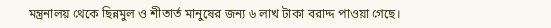মন্ত্রনালয় থেকে ছিন্নমুল ও শীতার্ত মানুষের জন্য ৬ লাখ টাকা বরাদ্দ পাওয়া গেছে।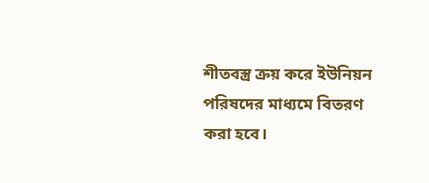শীতবস্ত্র ক্রয় করে ইউনিয়ন পরিষদের মাধ্যমে বিতরণ করা হবে।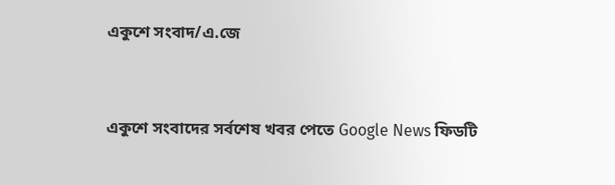একুশে সংবাদ/এ.জে



একুশে সংবাদের সর্বশেষ খবর পেতে Google News ফিডটি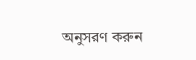অনুসরণ করুন